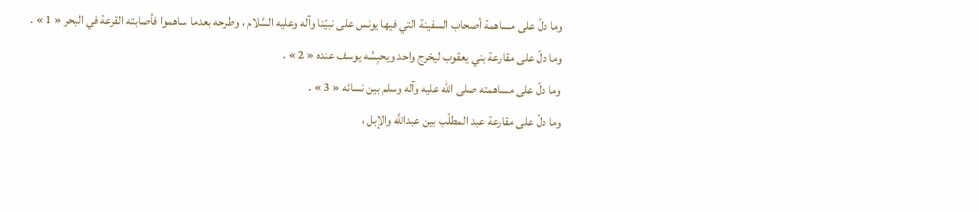وما دلّ على مساهمة أصحاب السفينة التي فيها يونس على نبيّنا وآله وعليه السَّلام ، وطرحه بعدما ساهموا فأصابته القرعة في البحر « 1 » .
وما دلّ على مقارعة بني يعقوب ليخرج واحد ويحبِسُه يوسف عنده « 2 » .
وما دلّ على مساهمته صلى الله عليه وآله وسلم بين نسائه « 3 » .
وما دلّ على مقارعة عبد المطلّب بين عبداللَّه والإبل ،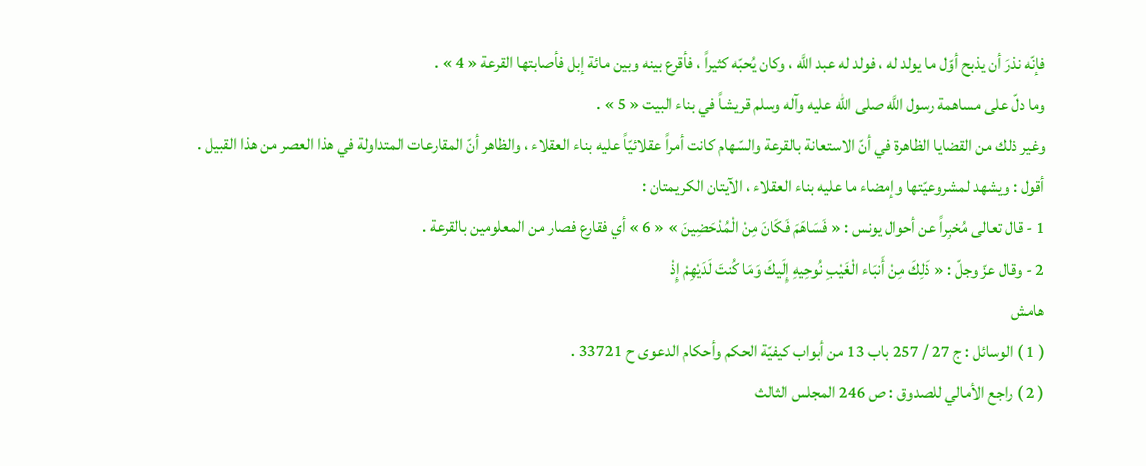فإنّه نذرَ أن يذبح أوّل ما يولد له ، فولد له عبد اللَّه ، وكان يُحبّه كثيراً ، فأقرع بينه وبين مائة إبل فأصابتها القرعة « 4 » .
وما دلّ على مساهمة رسول اللَّه صلى الله عليه وآله وسلم قريشاً في بناء البيت « 5 » .
وغير ذلك من القضايا الظاهرة في أنّ الاستعانة بالقرعة والسّهام كانت أمراً عقلائيّاً عليه بناء العقلاء ، والظاهر أنّ المقارعات المتداولة في هذا العصر من هذا القبيل .
أقول : ويشهد لمشروعيّتها وإمضاء ما عليه بناء العقلاء ، الآيتان الكريمتان :
1 - قال تعالى مُخبِراً عن أحوال يونس : « فَسَاهَمَ فَكَانَ مِنْ الْمُدْحَضِينَ » « 6 » أي فقارع فصار من المعلومين بالقرعة .
2 - وقال عزّ وجلّ : « ذَلِكَ مِنْ أَنبَاء الْغَيْبِ نُوحِيهِ إِلَيكَ وَمَا كُنتَ لَدَيْهِمْ إِذْ
هامش
( 1 ) الوسائل : ج 27 / 257 باب 13 من أبواب كيفيّة الحكم وأحكام الدعوى ح 33721 .
( 2 ) راجع الأمالي للصدوق : ص 246 المجلس الثالث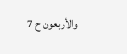والأربعون ح 7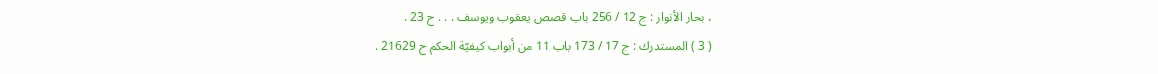، بحار الأنوار : ج 12 / 256 باب قصص يعقوب ويوسف . . . ح 23 .
( 3 ) المستدرك : ج 17 / 173 باب 11 من أبواب كيفيّة الحكم ح 21629 .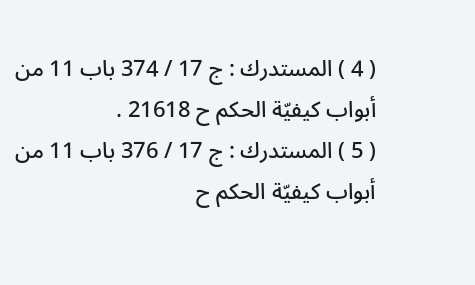( 4 ) المستدرك : ج 17 / 374 باب 11 من أبواب كيفيّة الحكم ح 21618 .
( 5 ) المستدرك : ج 17 / 376 باب 11 من أبواب كيفيّة الحكم ح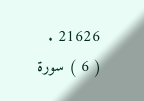21626 .
( 6 ) سورة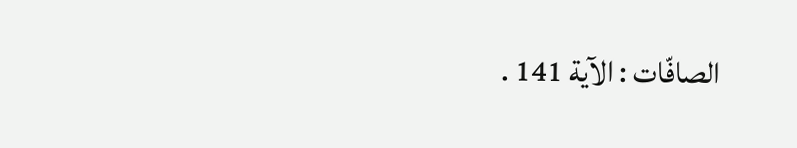الصافّات : الآية 141 .